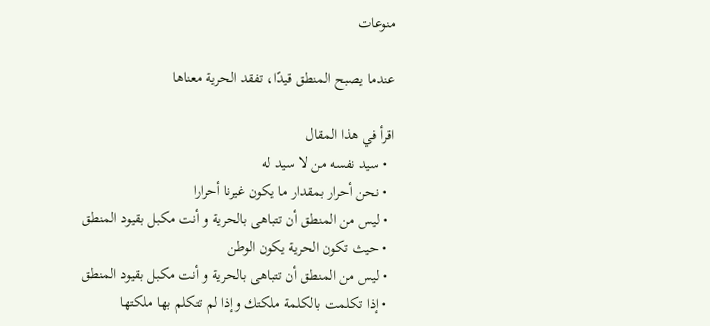منوعات

عندما يصبح المنطق قيدًا، تفقد الحرية معناها

اقرأ في هذا المقال
  • سيد نفسه من لا سيد له
  • نحن أحرار بمقدار ما يكون غيرنا أحرارا
  • ليس من المنطق أن تتباهى بالحرية و أنت مكبل بقيود المنطق
  • حيث تكون الحرية يكون الوطن
  • ليس من المنطق أن تتباهى بالحرية و أنت مكبل بقيود المنطق
  • إذا تكلمت بالكلمة ملكتك وإذا لم تتكلم بها ملكتها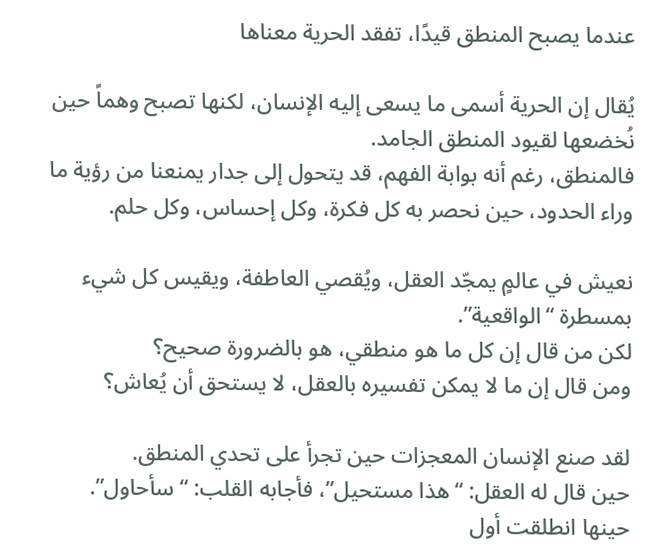عندما يصبح المنطق قيدًا، تفقد الحرية معناها

يُقال إن الحرية أسمى ما يسعى إليه الإنسان، لكنها تصبح وهماً حين نُخضعها لقيود المنطق الجامد.
فالمنطق، رغم أنه بوابة الفهم، قد يتحول إلى جدار يمنعنا من رؤية ما وراء الحدود، حين نحصر به كل فكرة، وكل إحساس، وكل حلم.

نعيش في عالمٍ يمجّد العقل، ويُقصي العاطفة، ويقيس كل شيء بمسطرة “الواقعية”.
لكن من قال إن كل ما هو منطقي، هو بالضرورة صحيح؟
ومن قال إن ما لا يمكن تفسيره بالعقل، لا يستحق أن يُعاش؟

لقد صنع الإنسان المعجزات حين تجرأ على تحدي المنطق.
حين قال له العقل: “هذا مستحيل”، فأجابه القلب: “سأحاول”.
حينها انطلقت أول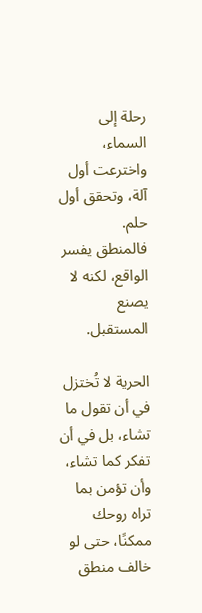رحلة إلى السماء، واخترعت أول آلة، وتحقق أول حلم.
فالمنطق يفسر الواقع، لكنه لا يصنع المستقبل.

الحرية لا تُختزل في أن تقول ما تشاء، بل في أن تفكر كما تشاء، وأن تؤمن بما تراه روحك ممكنًا، حتى لو خالف منطق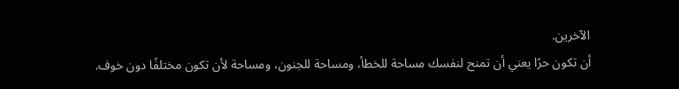الآخرين.
أن تكون حرًا يعني أن تمنح لنفسك مساحة للخطأ، ومساحة للجنون، ومساحة لأن تكون مختلفًا دون خوف.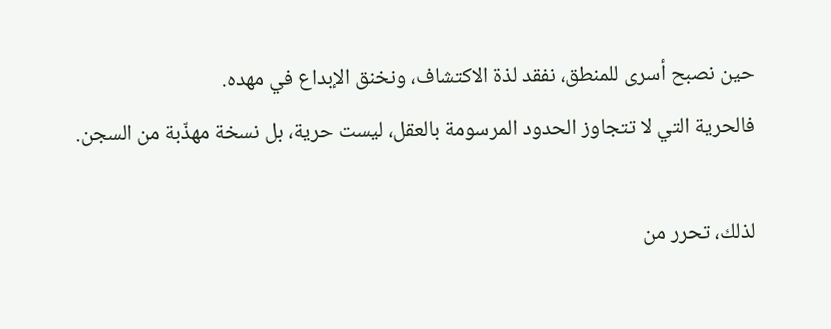حين نصبح أسرى للمنطق، نفقد لذة الاكتشاف، ونخنق الإبداع في مهده.
فالحرية التي لا تتجاوز الحدود المرسومة بالعقل، ليست حرية، بل نسخة مهذّبة من السجن.

لذلك، تحرر من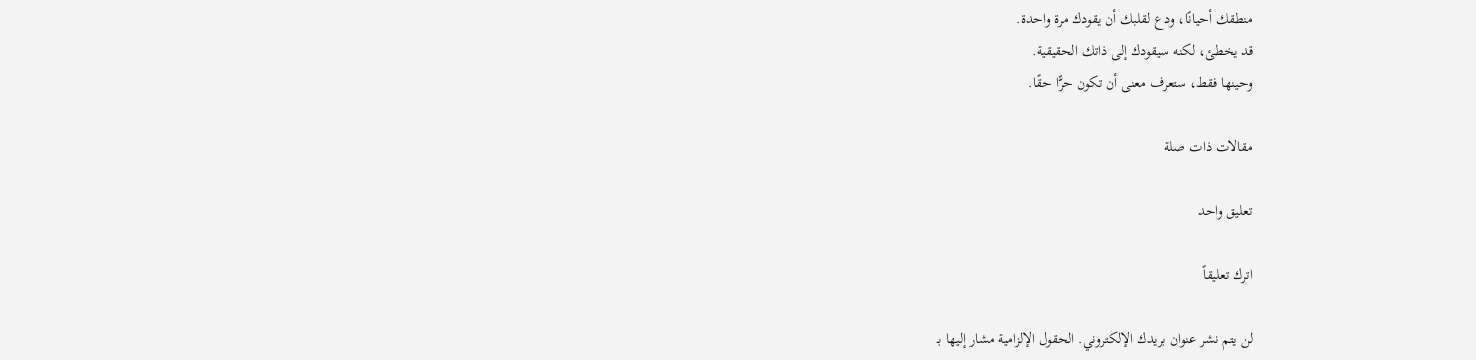منطقك أحيانًا، ودع لقلبك أن يقودك مرة واحدة.
قد يخطئ، لكنه سيقودك إلى ذاتك الحقيقية.
وحينها فقط، ستعرف معنى أن تكون حرًّا حقًا.

مقالات ذات صلة

تعليق واحد

اترك تعليقاً

لن يتم نشر عنوان بريدك الإلكتروني. الحقول الإلزامية مشار إليها بـ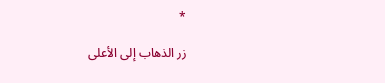*

زر الذهاب إلى الأعلى